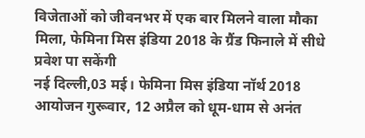विजेताओं को जीवनभर में एक बार मिलने वाला मौका मिला, फेमिना मिस इंडिया 2018 के ग्रैंड फिनाले में सीधे प्रवेश पा सकेंगी
नई दिल्ली,03 मई। फेमिना मिस इंडिया नॉर्थ 2018 आयोजन गुरूवार, 12 अप्रैल को धूम-धाम से अनंत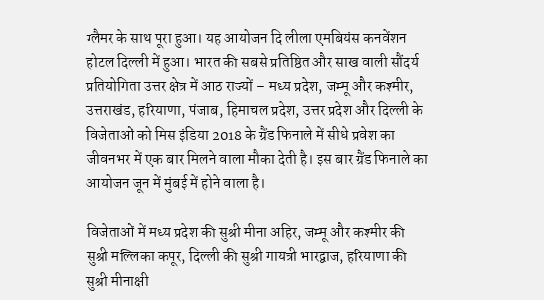ग्लैमर के साथ पूरा हुआ। यह आयोजन दि लीला एमबियंस कनवेंशन होटल दिल्ली में हुआ। भारत की सबसे प्रतिष्ठित और साख वाली सौंदर्य प्रतियोगिता उत्तर क्षेत्र में आठ राज्यों – मध्य प्रदेश, जम्मू और कश्मीर, उत्तराखंड, हरियाणा, पंजाब, हिमाचल प्रदेश, उत्तर प्रदेश और दिल्ली के विजेताओं को मिस इंडिया 2018 के ग्रैंड फिनाले में सीधे प्रवेश का जीवनभर में एक बार मिलने वाला मौका देती है। इस बार ग्रैंड फिनाले का आयोजन जून में मुंबई में होने वाला है।

विजेताओं में मध्य प्रदेश की सुश्री मीना अहिर, जम्मू और कश्मीर की सुश्री मल्लिका कपूर, दिल्ली की सुश्री गायत्री भारद्वाज, हरियाणा की सुश्री मीनाक्षी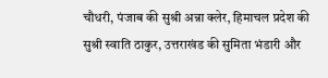चौधरी, पंजाब की सुश्री अन्ना क्लेर, हिमाचल प्रदेश की सुश्री स्वाति ठाकुर, उत्तराखंड की सुमिता भंडारी और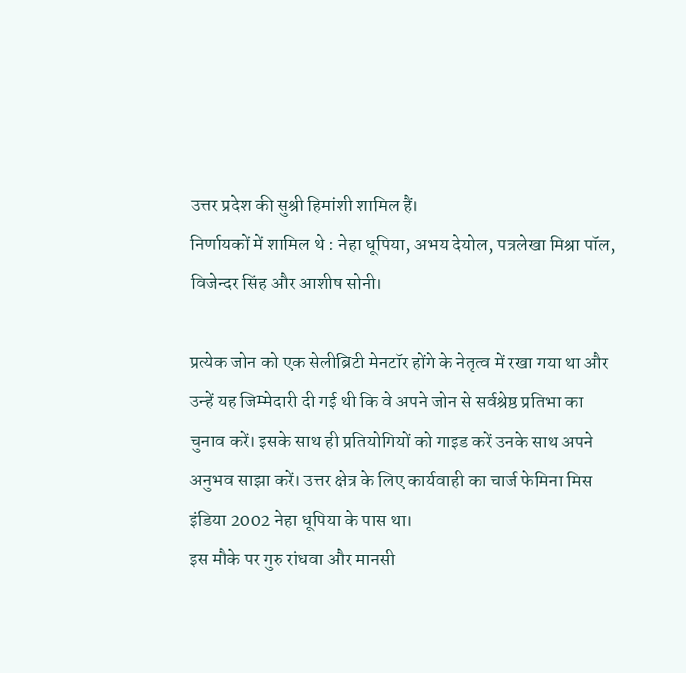उत्तर प्रदेश की सुश्री हिमांशी शामिल हैं।
निर्णायकों में शामिल थे : नेहा धूपिया, अभय देयोल, पत्रलेखा मिश्रा पॉल, विजेन्दर सिंह और आशीष सोनी।

प्रत्येक जोन को एक सेलीब्रिटी मेनटॉर होंगे के नेतृत्व में रखा गया था और उन्हें यह जिम्मेदारी दी गई थी कि वे अपने जोन से सर्वश्रेष्ठ प्रतिभा का चुनाव करें। इसके साथ ही प्रतियोगियों को गाइड करें उनके साथ अपने अनुभव साझा करें। उत्तर क्षेत्र के लिए कार्यवाही का चार्ज फेमिना मिस इंडिया 2002 नेहा धूपिया के पास था।
इस मौके पर गुरु रांधवा और मानसी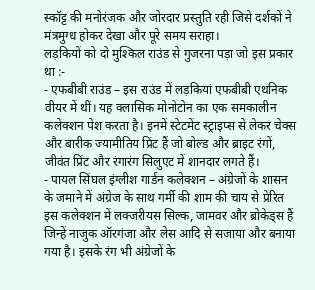स्कॉट्ट की मनोरंजक और जोरदार प्रस्तुति रही जिसे दर्शकों ने मंत्रमुग्ध होकर देखा और पूरे समय सराहा।
लड़कियों को दो मुश्किल राउंड से गुजरना पड़ा जो इस प्रकार था :-
- एफबीबी राउंड – इस राउंड में लड़कियां एफबीबी एथनिक वीयर में थीं। यह क्लासिक मोनोटोन का एक समकालीन कलेक्शन पेश करता है। इनमें स्टेटमेंट स्ट्राइप्स से लेकर चेक्स और बारीक ज्यामीतिय प्रिंट हैं जो बोल्ड और ब्राइट रंगों, जीवंत प्रिंट और रंगारंग सिलुएट में शानदार लगते हैं।
- पायल सिंघल इंग्लीश गार्डन कलेक्शन – अंग्रेजों के शासन के जमाने में अंग्रेज के साथ गर्मी की शाम की चाय से प्रेरित इस कलेक्शन में लक्जरीयस सिल्क, जामवर और ब्रोकेड्स हैं जिन्हें नाजुक ऑरगंजा और लेस आदि से सजाया और बनाया गया है। इसके रंग भी अंग्रेजों के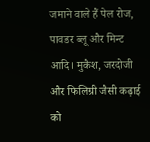जमाने वाले हैं पेल रोज, पावडर ब्लू और मिन्ट आदि। मुकैश, जरदोजी और फिलिग्री जैसी कढ़ाई को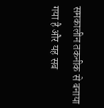समकालीन तकनीक से बनाया गया है और यह सब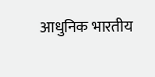आधुनिक भारतीय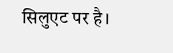सिलुएट पर है।